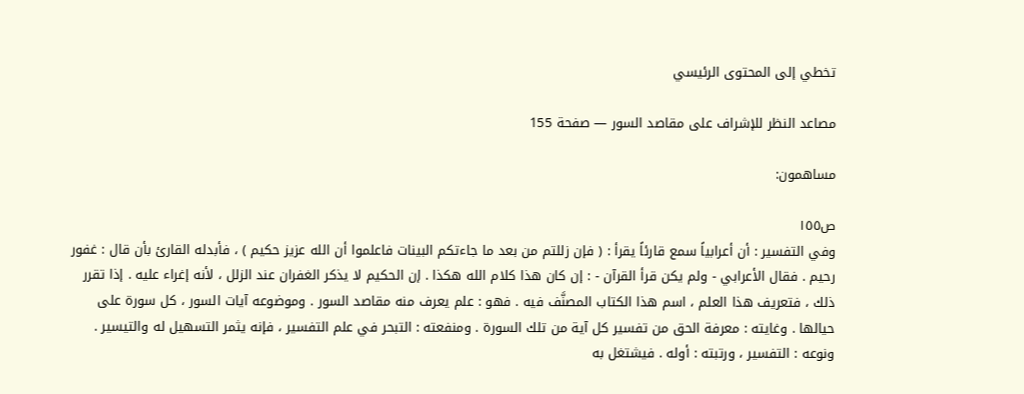تخطي إلى المحتوى الرئيسي

مصاعد النظر للإشراف على مقاصد السور — صفحة 155

مساهمون:

ص١٥٥
وفي التفسير : أن أعرابياً سمع قارئاً يقرأ : ( فإن زللتم من بعد ما جاءتكم البينات فاعلموا أن الله عزيز حكيم ) ، فأبدله القارئ بأن قال : غفور رحيم . فقال الأعرابي - ولم يكن قرأ القرآن - : إن كان هذا كلام الله هكذا . إن الحكيم لا يذكر الغفران عند الزلل ، لأنه إغراء عليه . إذا تقرر ذلك ، فتعريف هذا العلم ، اسم هذا الكتاب المصنَّف فيه . فهو : علم يعرف منه مقاصد السور . وموضوعه آيات السور ، كل سورة على حيالها . وغايته : معرفة الحق من تفسير كل آية من تلك السورة . ومنفعته : التبحر في علم التفسير ، فإنه يثمر التسهيل له والتيسير . ونوعه : التفسير ، ورتبته : أوله . فيشتغل به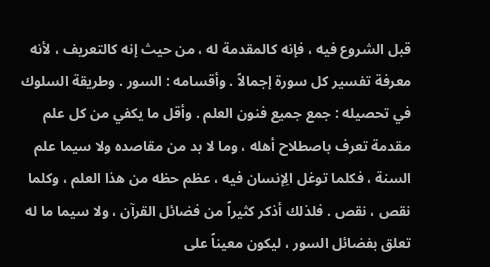قبل الشروع فيه ، فإنه كالمقدمة له ، من حيث إنه كالتعريف ، لأنه معرفة تفسير كل سورة إجمالاً . وأقسامه : السور . وطريقة السلوك في تحصيله : جمع جميع فنون العلم . وأقل ما يكفي من كل علم مقدمة تعرف باصطلاح أهله ، وما لا بد من مقاصده ولا سيما علم السنة ، فكلما توغل الِإنسان فيه ، عظم حظه من هذا العلم ، وكلما نقص ، نقص . فلذلك أذكر كثيراً من فضائل القرآن ، ولا سيما ما له تعلق بفضائل السور ، ليكون معيناً على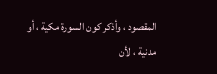المقصود ، وأذكر كون السورة مكية ، أو مدنية ، لأن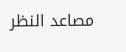مصاعد النظر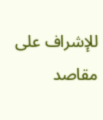للإشراف على مقاصد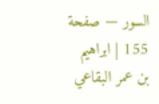السور — صفحة 155 | ابراهيم بن عمر البقاعي